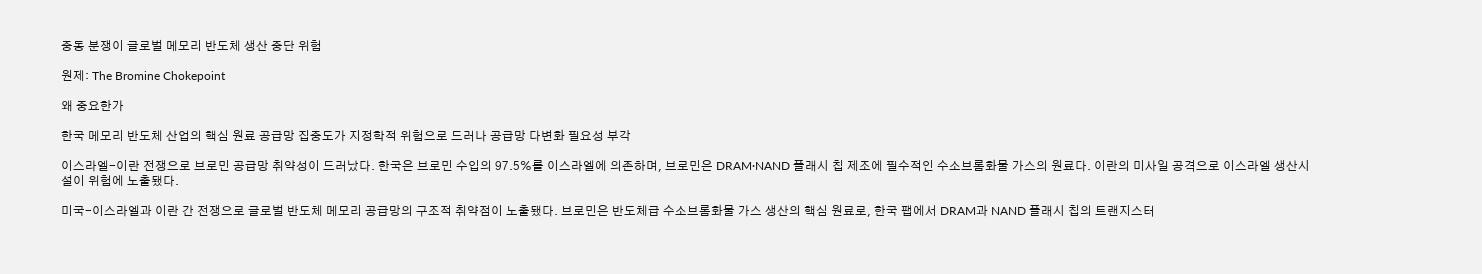중동 분쟁이 글로벌 메모리 반도체 생산 중단 위험

원제: The Bromine Chokepoint

왜 중요한가

한국 메모리 반도체 산업의 핵심 원료 공급망 집중도가 지정학적 위험으로 드러나 공급망 다변화 필요성 부각

이스라엘-이란 전쟁으로 브로민 공급망 취약성이 드러났다. 한국은 브로민 수입의 97.5%를 이스라엘에 의존하며, 브로민은 DRAM·NAND 플래시 칩 제조에 필수적인 수소브롬화물 가스의 원료다. 이란의 미사일 공격으로 이스라엘 생산시설이 위험에 노출됐다.

미국-이스라엘과 이란 간 전쟁으로 글로벌 반도체 메모리 공급망의 구조적 취약점이 노출됐다. 브로민은 반도체급 수소브롬화물 가스 생산의 핵심 원료로, 한국 팹에서 DRAM과 NAND 플래시 칩의 트랜지스터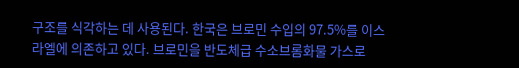구조를 식각하는 데 사용된다. 한국은 브로민 수입의 97.5%를 이스라엘에 의존하고 있다. 브로민을 반도체급 수소브롬화물 가스로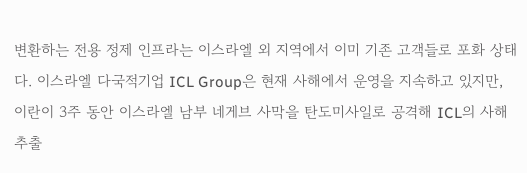변환하는 전용 정제 인프라는 이스라엘 외 지역에서 이미 기존 고객들로 포화 상태다. 이스라엘 다국적기업 ICL Group은 현재 사해에서 운영을 지속하고 있지만, 이란이 3주 동안 이스라엘 남부 네게브 사막을 탄도미사일로 공격해 ICL의 사해 추출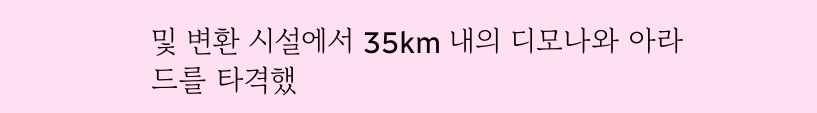및 변환 시설에서 35km 내의 디모나와 아라드를 타격했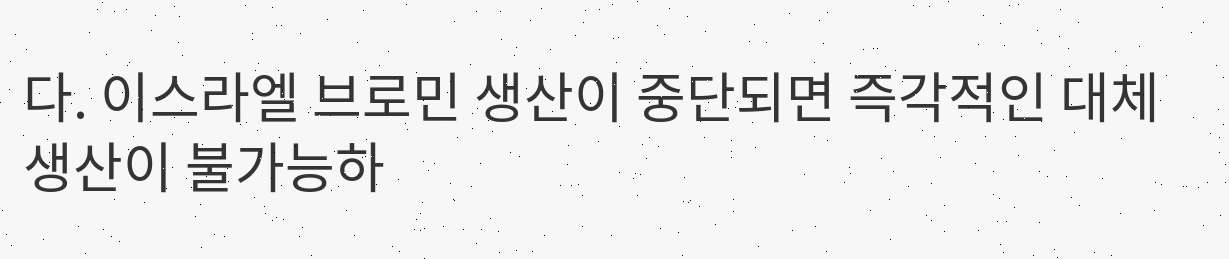다. 이스라엘 브로민 생산이 중단되면 즉각적인 대체 생산이 불가능하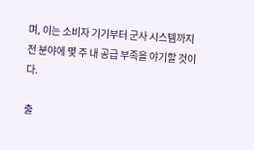며, 이는 소비자 기기부터 군사 시스템까지 전 분야에 몇 주 내 공급 부족을 야기할 것이다.

출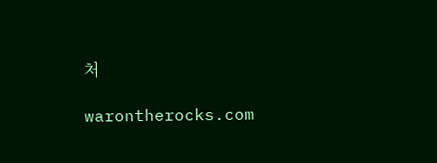처

warontherocks.com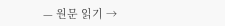— 원문 읽기 →